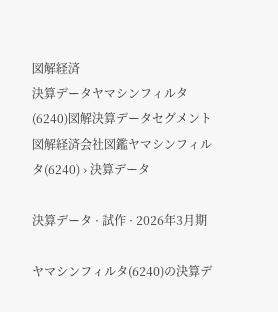図解経済
決算データヤマシンフィルタ(6240)図解決算データセグメント
図解経済会社図鑑ヤマシンフィルタ(6240) › 決算データ

決算データ · 試作 · 2026年3月期

ヤマシンフィルタ(6240)の決算デ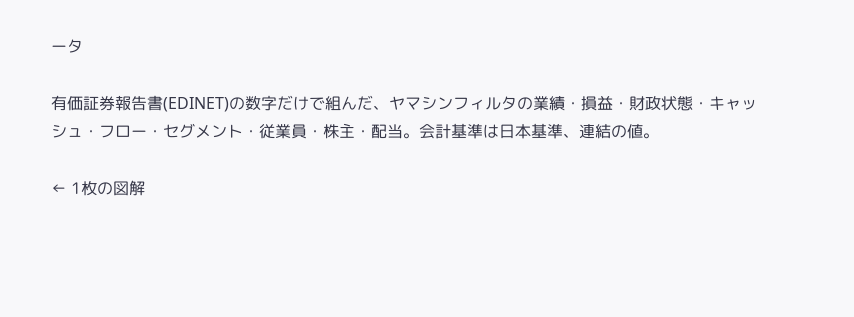ータ

有価証券報告書(EDINET)の数字だけで組んだ、ヤマシンフィルタの業績・損益・財政状態・キャッシュ・フロー・セグメント・従業員・株主・配当。会計基準は日本基準、連結の値。

← 1枚の図解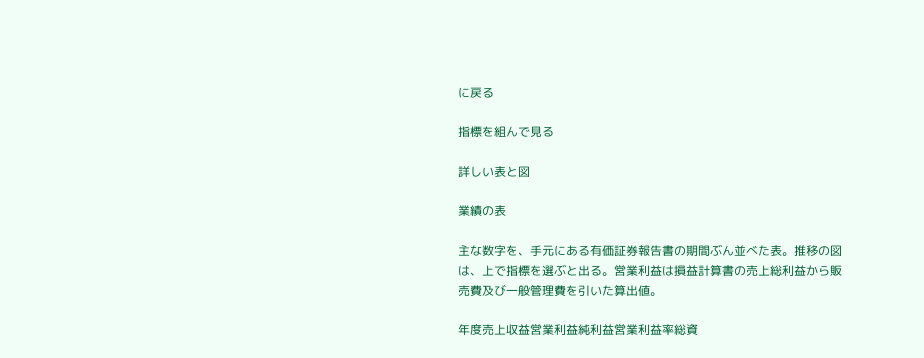に戻る

指標を組んで見る

詳しい表と図

業績の表

主な数字を、手元にある有価証券報告書の期間ぶん並べた表。推移の図は、上で指標を選ぶと出る。営業利益は損益計算書の売上総利益から販売費及び一般管理費を引いた算出値。

年度売上収益営業利益純利益営業利益率総資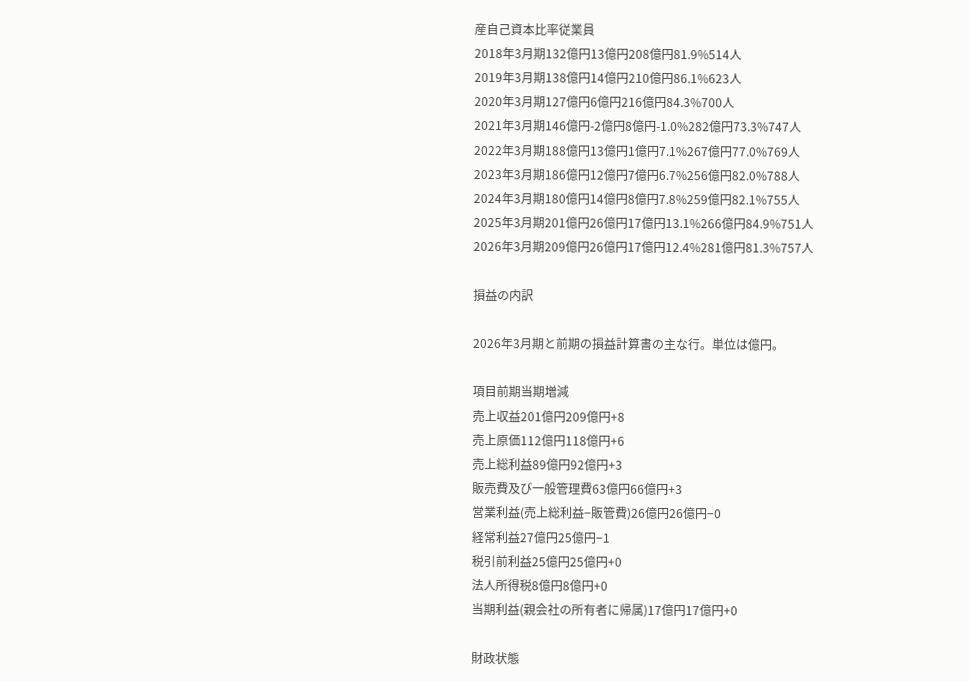産自己資本比率従業員
2018年3月期132億円13億円208億円81.9%514人
2019年3月期138億円14億円210億円86.1%623人
2020年3月期127億円6億円216億円84.3%700人
2021年3月期146億円-2億円8億円-1.0%282億円73.3%747人
2022年3月期188億円13億円1億円7.1%267億円77.0%769人
2023年3月期186億円12億円7億円6.7%256億円82.0%788人
2024年3月期180億円14億円8億円7.8%259億円82.1%755人
2025年3月期201億円26億円17億円13.1%266億円84.9%751人
2026年3月期209億円26億円17億円12.4%281億円81.3%757人

損益の内訳

2026年3月期と前期の損益計算書の主な行。単位は億円。

項目前期当期増減
売上収益201億円209億円+8
売上原価112億円118億円+6
売上総利益89億円92億円+3
販売費及び一般管理費63億円66億円+3
営業利益(売上総利益−販管費)26億円26億円−0
経常利益27億円25億円−1
税引前利益25億円25億円+0
法人所得税8億円8億円+0
当期利益(親会社の所有者に帰属)17億円17億円+0

財政状態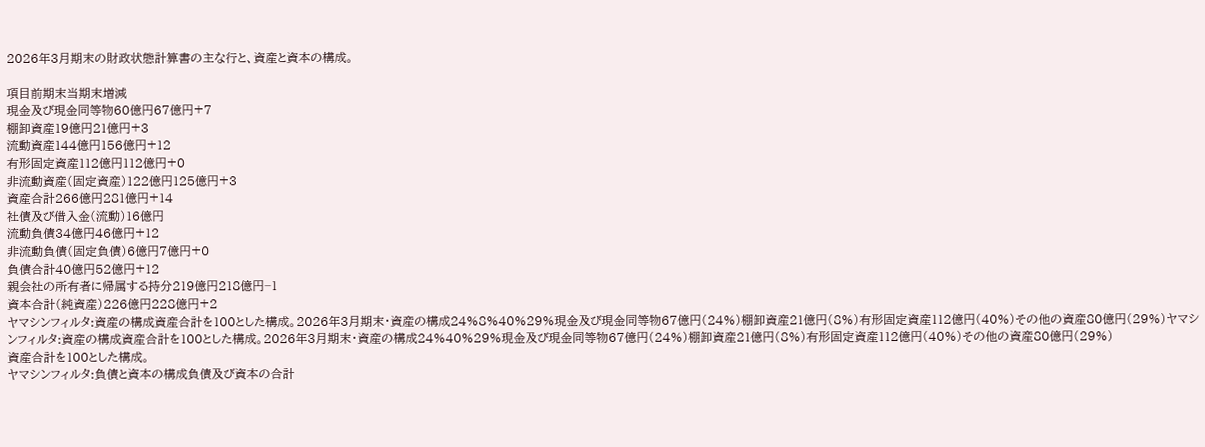2026年3月期末の財政状態計算書の主な行と、資産と資本の構成。

項目前期末当期末増減
現金及び現金同等物60億円67億円+7
棚卸資産19億円21億円+3
流動資産144億円156億円+12
有形固定資産112億円112億円+0
非流動資産(固定資産)122億円125億円+3
資産合計266億円281億円+14
社債及び借入金(流動)16億円
流動負債34億円46億円+12
非流動負債(固定負債)6億円7億円+0
負債合計40億円52億円+12
親会社の所有者に帰属する持分219億円218億円−1
資本合計(純資産)226億円228億円+2
ヤマシンフィルタ:資産の構成資産合計を100とした構成。2026年3月期末・資産の構成24%8%40%29%現金及び現金同等物67億円(24%)棚卸資産21億円(8%)有形固定資産112億円(40%)その他の資産80億円(29%)ヤマシンフィルタ:資産の構成資産合計を100とした構成。2026年3月期末・資産の構成24%40%29%現金及び現金同等物67億円(24%)棚卸資産21億円(8%)有形固定資産112億円(40%)その他の資産80億円(29%)
資産合計を100とした構成。
ヤマシンフィルタ:負債と資本の構成負債及び資本の合計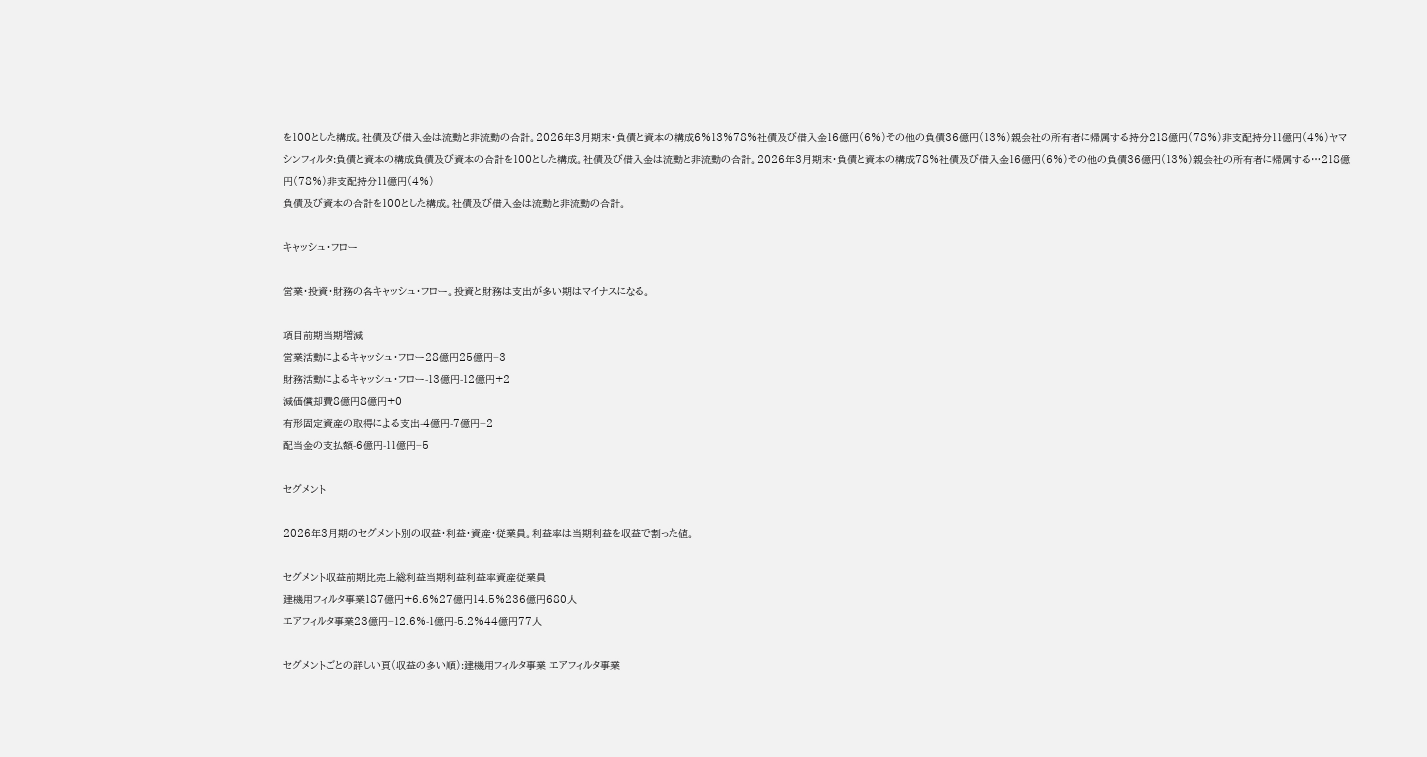を100とした構成。社債及び借入金は流動と非流動の合計。2026年3月期末・負債と資本の構成6%13%78%社債及び借入金16億円(6%)その他の負債36億円(13%)親会社の所有者に帰属する持分218億円(78%)非支配持分11億円(4%)ヤマシンフィルタ:負債と資本の構成負債及び資本の合計を100とした構成。社債及び借入金は流動と非流動の合計。2026年3月期末・負債と資本の構成78%社債及び借入金16億円(6%)その他の負債36億円(13%)親会社の所有者に帰属する…218億円(78%)非支配持分11億円(4%)
負債及び資本の合計を100とした構成。社債及び借入金は流動と非流動の合計。

キャッシュ・フロー

営業・投資・財務の各キャッシュ・フロー。投資と財務は支出が多い期はマイナスになる。

項目前期当期増減
営業活動によるキャッシュ・フロー28億円25億円−3
財務活動によるキャッシュ・フロー-13億円-12億円+2
減価償却費8億円8億円+0
有形固定資産の取得による支出-4億円-7億円−2
配当金の支払額-6億円-11億円−5

セグメント

2026年3月期のセグメント別の収益・利益・資産・従業員。利益率は当期利益を収益で割った値。

セグメント収益前期比売上総利益当期利益利益率資産従業員
建機用フィルタ事業187億円+6.6%27億円14.5%236億円680人
エアフィルタ事業23億円−12.6%-1億円-5.2%44億円77人

セグメントごとの詳しい頁(収益の多い順):建機用フィルタ事業 エアフィルタ事業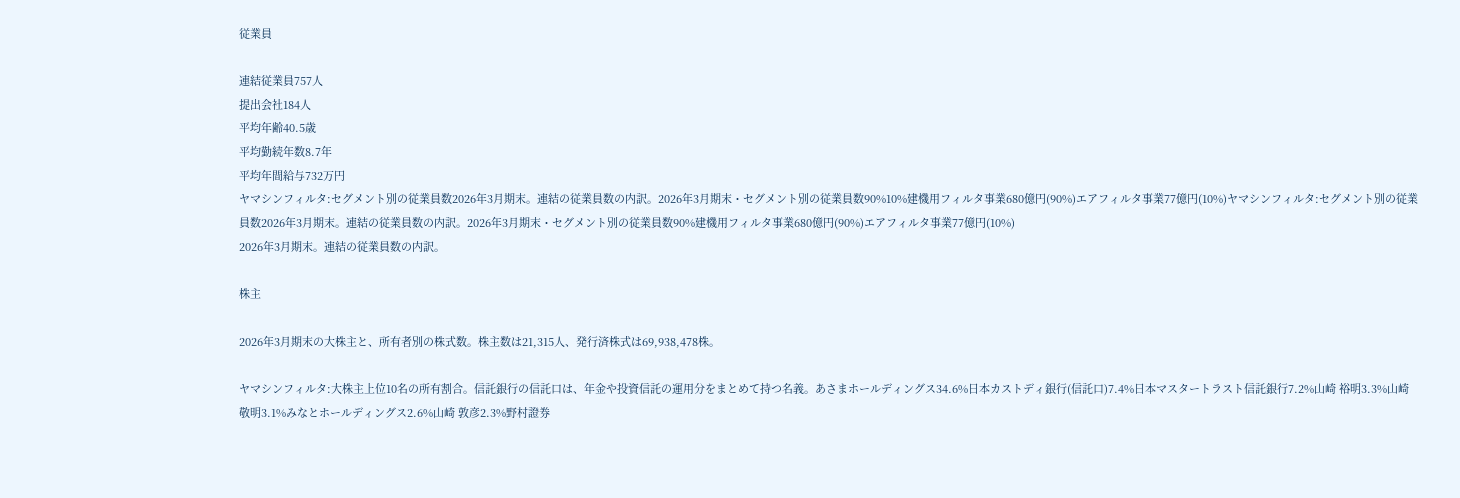従業員

連結従業員757人
提出会社184人
平均年齢40.5歳
平均勤続年数8.7年
平均年間給与732万円
ヤマシンフィルタ:セグメント別の従業員数2026年3月期末。連結の従業員数の内訳。2026年3月期末・セグメント別の従業員数90%10%建機用フィルタ事業680億円(90%)エアフィルタ事業77億円(10%)ヤマシンフィルタ:セグメント別の従業員数2026年3月期末。連結の従業員数の内訳。2026年3月期末・セグメント別の従業員数90%建機用フィルタ事業680億円(90%)エアフィルタ事業77億円(10%)
2026年3月期末。連結の従業員数の内訳。

株主

2026年3月期末の大株主と、所有者別の株式数。株主数は21,315人、発行済株式は69,938,478株。

ヤマシンフィルタ:大株主上位10名の所有割合。信託銀行の信託口は、年金や投資信託の運用分をまとめて持つ名義。あさまホールディングス34.6%日本カストディ銀行(信託口)7.4%日本マスタートラスト信託銀行7.2%山崎 裕明3.3%山崎 敬明3.1%みなとホールディングス2.6%山崎 敦彦2.3%野村證券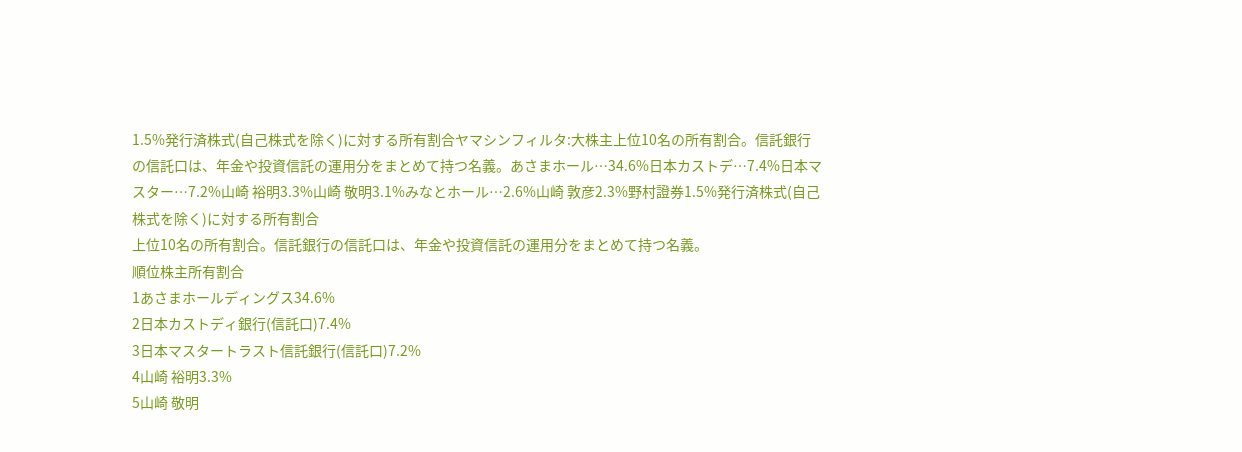1.5%発行済株式(自己株式を除く)に対する所有割合ヤマシンフィルタ:大株主上位10名の所有割合。信託銀行の信託口は、年金や投資信託の運用分をまとめて持つ名義。あさまホール…34.6%日本カストデ…7.4%日本マスター…7.2%山崎 裕明3.3%山崎 敬明3.1%みなとホール…2.6%山崎 敦彦2.3%野村證券1.5%発行済株式(自己株式を除く)に対する所有割合
上位10名の所有割合。信託銀行の信託口は、年金や投資信託の運用分をまとめて持つ名義。
順位株主所有割合
1あさまホールディングス34.6%
2日本カストディ銀行(信託口)7.4%
3日本マスタートラスト信託銀行(信託口)7.2%
4山崎 裕明3.3%
5山崎 敬明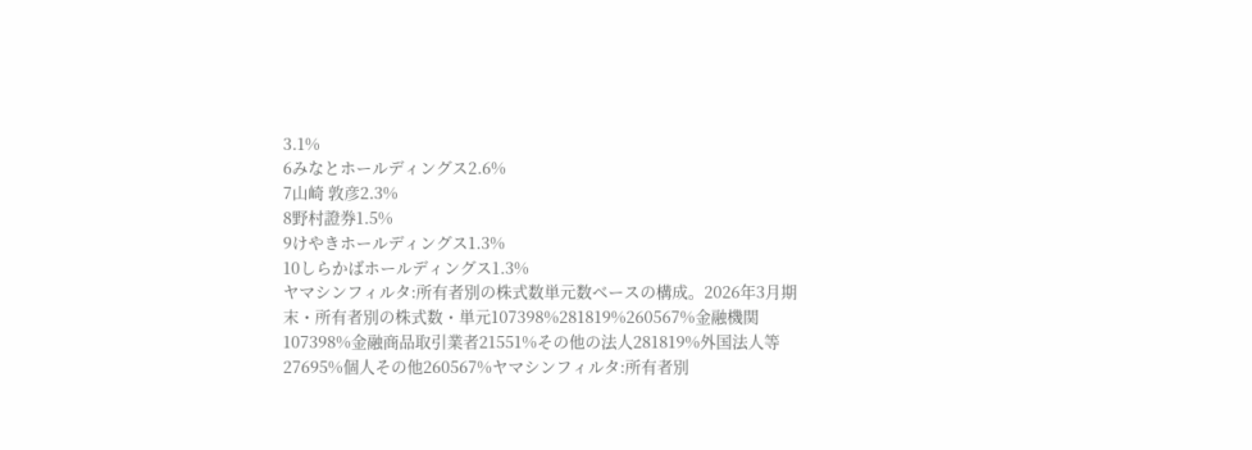3.1%
6みなとホールディングス2.6%
7山崎 敦彦2.3%
8野村證券1.5%
9けやきホールディングス1.3%
10しらかばホールディングス1.3%
ヤマシンフィルタ:所有者別の株式数単元数ベースの構成。2026年3月期末・所有者別の株式数・単元107398%281819%260567%金融機関107398%金融商品取引業者21551%その他の法人281819%外国法人等27695%個人その他260567%ヤマシンフィルタ:所有者別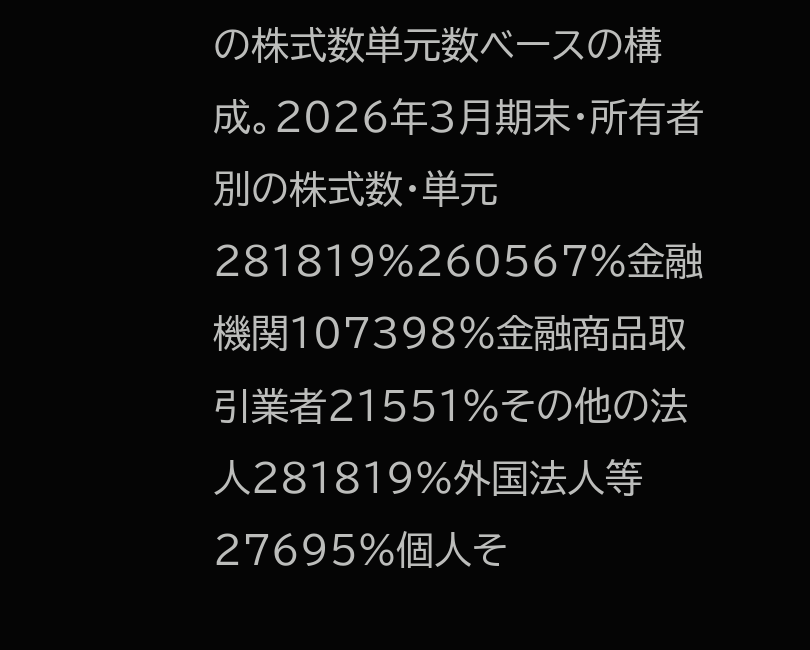の株式数単元数ベースの構成。2026年3月期末・所有者別の株式数・単元281819%260567%金融機関107398%金融商品取引業者21551%その他の法人281819%外国法人等27695%個人そ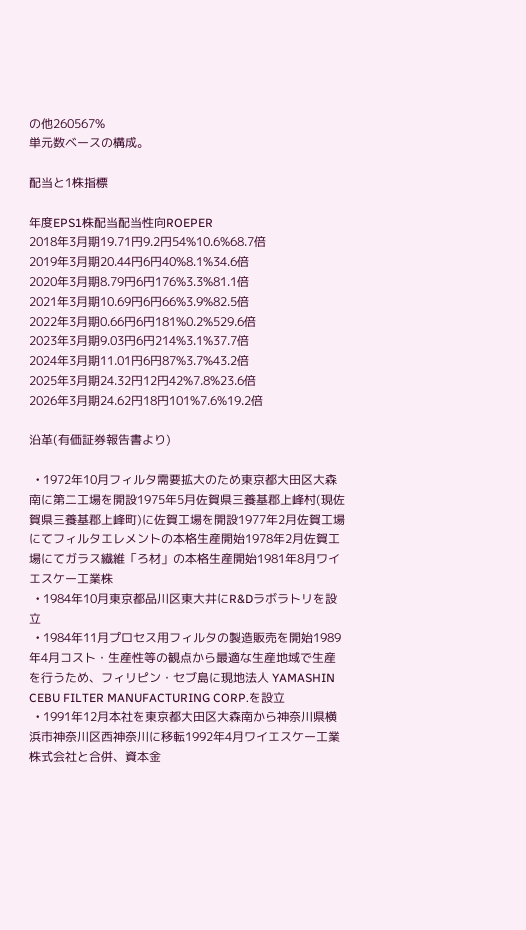の他260567%
単元数ベースの構成。

配当と1株指標

年度EPS1株配当配当性向ROEPER
2018年3月期19.71円9.2円54%10.6%68.7倍
2019年3月期20.44円6円40%8.1%34.6倍
2020年3月期8.79円6円176%3.3%81.1倍
2021年3月期10.69円6円66%3.9%82.5倍
2022年3月期0.66円6円181%0.2%529.6倍
2023年3月期9.03円6円214%3.1%37.7倍
2024年3月期11.01円6円87%3.7%43.2倍
2025年3月期24.32円12円42%7.8%23.6倍
2026年3月期24.62円18円101%7.6%19.2倍

沿革(有価証券報告書より)

  • 1972年10月フィルタ需要拡大のため東京都大田区大森南に第二工場を開設1975年5月佐賀県三養基郡上峰村(現佐賀県三養基郡上峰町)に佐賀工場を開設1977年2月佐賀工場にてフィルタエレメントの本格生産開始1978年2月佐賀工場にてガラス繊維「ろ材」の本格生産開始1981年8月ワイエスケー工業株
  • 1984年10月東京都品川区東大井にR&Dラボラトリを設立
  • 1984年11月プロセス用フィルタの製造販売を開始1989年4月コスト・生産性等の観点から最適な生産地域で生産を行うため、フィリピン・セブ島に現地法人 YAMASHIN CEBU FILTER MANUFACTURING CORP.を設立
  • 1991年12月本社を東京都大田区大森南から神奈川県横浜市神奈川区西神奈川に移転1992年4月ワイエスケー工業株式会社と合併、資本金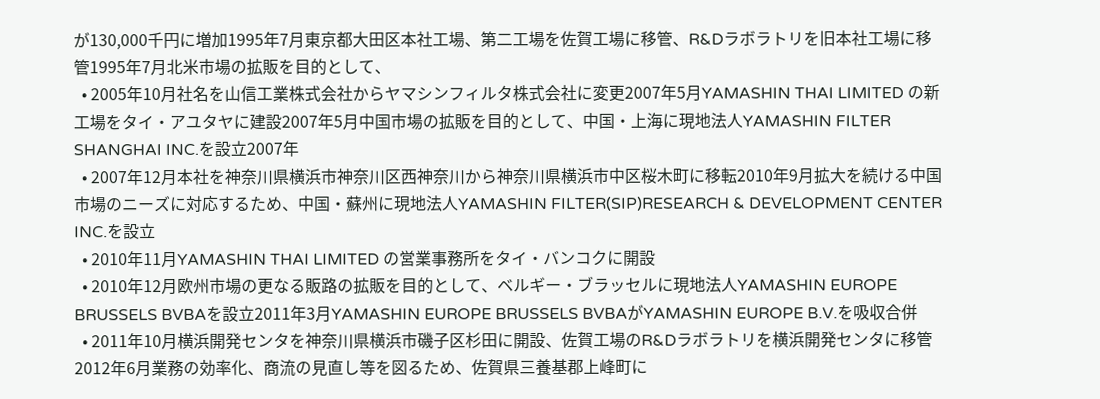が130,000千円に増加1995年7月東京都大田区本社工場、第二工場を佐賀工場に移管、R&Dラボラトリを旧本社工場に移管1995年7月北米市場の拡販を目的として、
  • 2005年10月社名を山信工業株式会社からヤマシンフィルタ株式会社に変更2007年5月YAMASHIN THAI LIMITED の新工場をタイ・アユタヤに建設2007年5月中国市場の拡販を目的として、中国・上海に現地法人YAMASHIN FILTER SHANGHAI INC.を設立2007年
  • 2007年12月本社を神奈川県横浜市神奈川区西神奈川から神奈川県横浜市中区桜木町に移転2010年9月拡大を続ける中国市場のニーズに対応するため、中国・蘇州に現地法人YAMASHIN FILTER(SIP)RESEARCH & DEVELOPMENT CENTER INC.を設立
  • 2010年11月YAMASHIN THAI LIMITED の営業事務所をタイ・バンコクに開設
  • 2010年12月欧州市場の更なる販路の拡販を目的として、ベルギー・ブラッセルに現地法人YAMASHIN EUROPE BRUSSELS BVBAを設立2011年3月YAMASHIN EUROPE BRUSSELS BVBAがYAMASHIN EUROPE B.V.を吸収合併
  • 2011年10月横浜開発センタを神奈川県横浜市磯子区杉田に開設、佐賀工場のR&Dラボラトリを横浜開発センタに移管2012年6月業務の効率化、商流の見直し等を図るため、佐賀県三養基郡上峰町に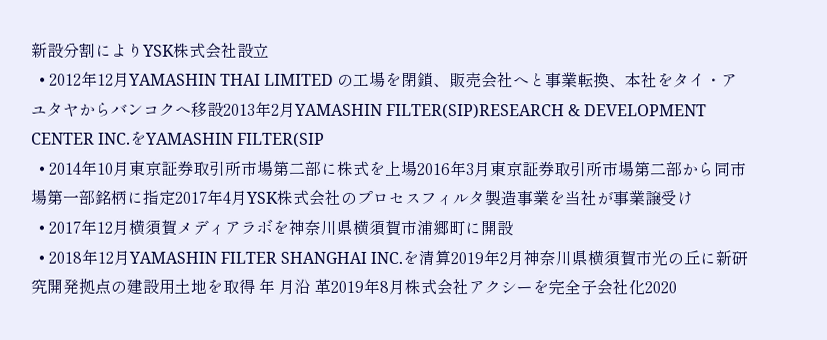新設分割によりYSK株式会社設立
  • 2012年12月YAMASHIN THAI LIMITED の工場を閉鎖、販売会社へと事業転換、本社をタイ・アユタヤからバンコクへ移設2013年2月YAMASHIN FILTER(SIP)RESEARCH & DEVELOPMENT CENTER INC.をYAMASHIN FILTER(SIP
  • 2014年10月東京証券取引所市場第二部に株式を上場2016年3月東京証券取引所市場第二部から同市場第一部銘柄に指定2017年4月YSK株式会社のプロセスフィルタ製造事業を当社が事業譲受け
  • 2017年12月横須賀メディアラボを神奈川県横須賀市浦郷町に開設
  • 2018年12月YAMASHIN FILTER SHANGHAI INC.を清算2019年2月神奈川県横須賀市光の丘に新研究開発拠点の建設用土地を取得 年 月沿 革2019年8月株式会社アクシーを完全子会社化2020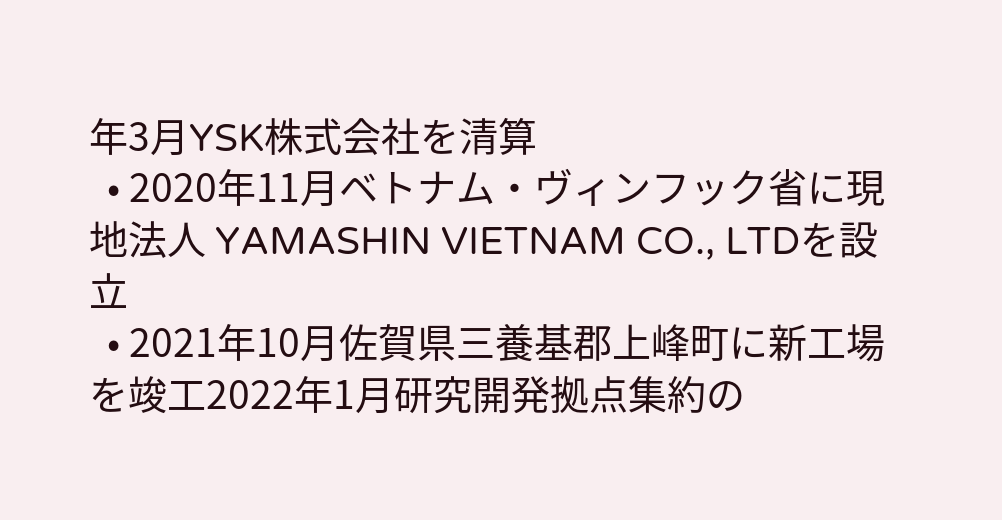年3月YSK株式会社を清算
  • 2020年11月ベトナム・ヴィンフック省に現地法人 YAMASHIN VIETNAM CO., LTDを設立
  • 2021年10月佐賀県三養基郡上峰町に新工場を竣工2022年1月研究開発拠点集約の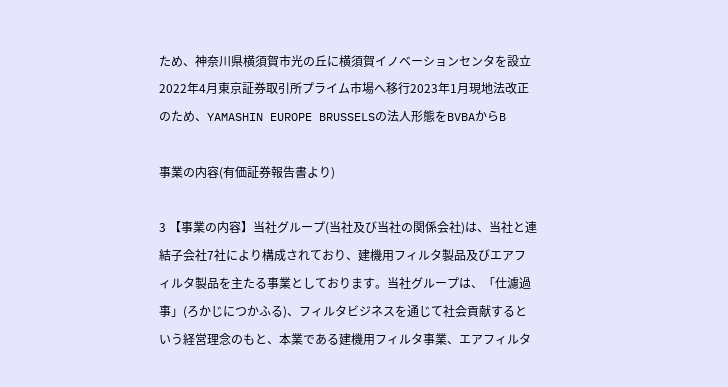ため、神奈川県横須賀市光の丘に横須賀イノベーションセンタを設立2022年4月東京証券取引所プライム市場へ移行2023年1月現地法改正のため、YAMASHIN EUROPE BRUSSELSの法人形態をBVBAからB

事業の内容(有価証券報告書より)

3 【事業の内容】当社グループ(当社及び当社の関係会社)は、当社と連結子会社7社により構成されており、建機用フィルタ製品及びエアフィルタ製品を主たる事業としております。当社グループは、「仕濾過事」(ろかじにつかふる)、フィルタビジネスを通じて社会貢献するという経営理念のもと、本業である建機用フィルタ事業、エアフィルタ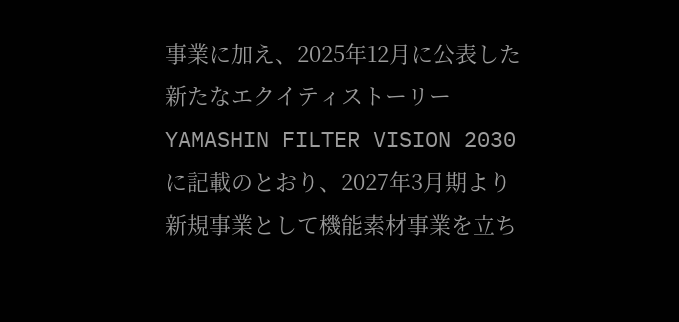事業に加え、2025年12月に公表した新たなエクイティストーリーYAMASHIN FILTER VISION 2030に記載のとおり、2027年3月期より新規事業として機能素材事業を立ち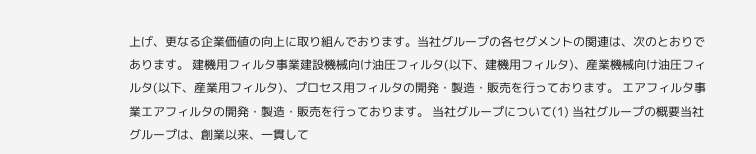上げ、更なる企業価値の向上に取り組んでおります。当社グループの各セグメントの関連は、次のとおりであります。 建機用フィルタ事業建設機械向け油圧フィルタ(以下、建機用フィルタ)、産業機械向け油圧フィルタ(以下、産業用フィルタ)、プロセス用フィルタの開発・製造・販売を行っております。 エアフィルタ事業エアフィルタの開発・製造・販売を行っております。 当社グループについて(1) 当社グループの概要当社グループは、創業以来、一貫して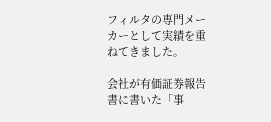フィルタの専門メーカーとして実績を重ねてきました。

会社が有価証券報告書に書いた「事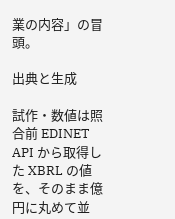業の内容」の冒頭。

出典と生成

試作・数値は照合前 EDINET API から取得した XBRL の値を、そのまま億円に丸めて並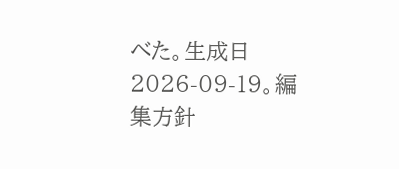べた。生成日 2026-09-19。編集方針